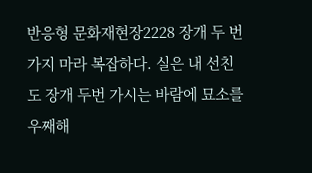반응형 문화재현장2228 장개 두 번 가지 마라 복잡하다. 실은 내 선친도 장개 두번 가시는 바람에 묘소를 우째해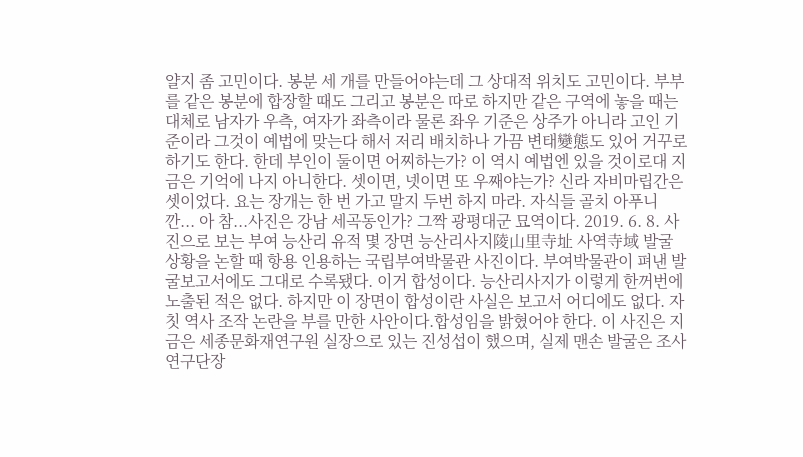얄지 좀 고민이다. 봉분 세 개를 만들어야는데 그 상대적 위치도 고민이다. 부부를 같은 봉분에 합장할 때도 그리고 봉분은 따로 하지만 같은 구역에 놓을 때는 대체로 남자가 우측, 여자가 좌측이라 물론 좌우 기준은 상주가 아니라 고인 기준이라 그것이 예법에 맞는다 해서 저리 배치하나 가끔 변태變態도 있어 거꾸로 하기도 한다. 한데 부인이 둘이면 어찌하는가? 이 역시 예법엔 있을 것이로대 지금은 기억에 나지 아니한다. 셋이면, 넷이면 또 우째야는가? 신라 자비마립간은 셋이었다. 요는 장개는 한 번 가고 말지 두번 하지 마라. 자식들 골치 아푸니깐... 아 참...사진은 강남 세곡동인가? 그짝 광평대군 묘역이다. 2019. 6. 8. 사진으로 보는 부여 능산리 유적 몇 장면 능산리사지陵山里寺址 사역寺域 발굴상황을 논할 때 항용 인용하는 국립부여박물관 사진이다. 부여박물관이 펴낸 발굴보고서에도 그대로 수록됐다. 이거 합성이다. 능산리사지가 이렇게 한꺼번에 노출된 적은 없다. 하지만 이 장면이 합성이란 사실은 보고서 어디에도 없다. 자칫 역사 조작 논란을 부를 만한 사안이다.합성임을 밝혔어야 한다. 이 사진은 지금은 세종문화재연구원 실장으로 있는 진성섭이 했으며, 실제 맨손 발굴은 조사연구단장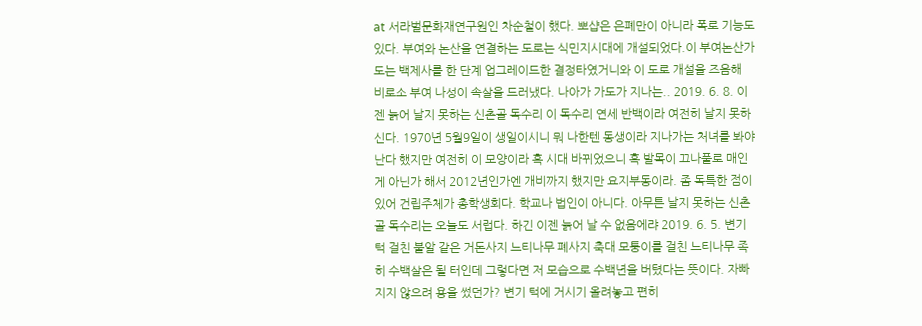at 서라벌문화재연구원인 차순철이 했다. 뽀샵은 은폐만이 아니라 폭로 기능도 있다. 부여와 논산을 연결하는 도로는 식민지시대에 개설되었다.이 부여논산가도는 백제사를 한 단계 업그레이드한 결정타였거니와 이 도로 개설을 즈음해 비로소 부여 나성이 속살을 드러냈다. 나아가 가도가 지나는.. 2019. 6. 8. 이젠 늙어 날지 못하는 신촌골 독수리 이 독수리 연세 반백이라 여전히 날지 못하신다. 1970년 5월9일이 생일이시니 뭐 나한텐 동생이라 지나가는 처녀를 봐야 난다 했지만 여전히 이 모양이라 혹 시대 바뀌었으니 혹 발목이 끄나풀로 매인 게 아닌가 해서 2012년인가엔 개비까지 했지만 요지부동이라. 좀 독특한 점이 있어 건립주체가 총학생회다. 학교나 법인이 아니다. 아무튼 날지 못하는 신촌골 독수리는 오늘도 서럽다. 하긴 이젠 늙어 날 수 없음에랴 2019. 6. 5. 변기턱 걸친 불알 같은 거돈사지 느티나무 폐사지 축대 모퉁이를 걸친 느티나무 족히 수백살은 될 터인데 그렇다면 저 모습으로 수백년을 버텼다는 뜻이다. 자빠지지 않으려 용을 썼던가? 변기 턱에 거시기 올려놓고 편히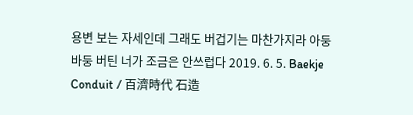용변 보는 자세인데 그래도 버겁기는 마찬가지라 아둥바둥 버틴 너가 조금은 안쓰럽다 2019. 6. 5. Baekje Conduit / 百濟時代 石造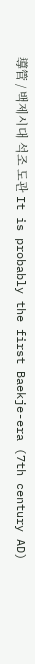導管 / 백제시대 석조 도관 It is probably the first Baekje-era (7th century AD)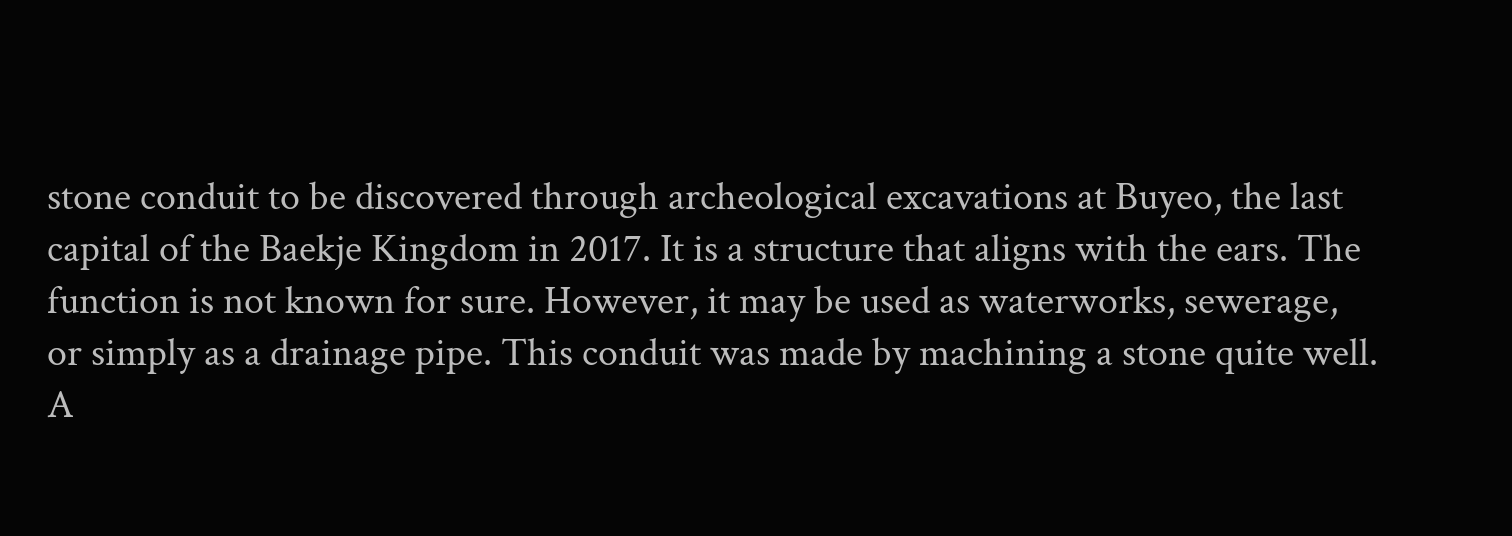stone conduit to be discovered through archeological excavations at Buyeo, the last capital of the Baekje Kingdom in 2017. It is a structure that aligns with the ears. The function is not known for sure. However, it may be used as waterworks, sewerage, or simply as a drainage pipe. This conduit was made by machining a stone quite well. A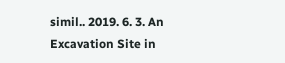simil.. 2019. 6. 3. An Excavation Site in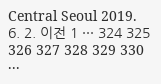Central Seoul 2019. 6. 2. 이전 1 ··· 324 325 326 327 328 329 330 ···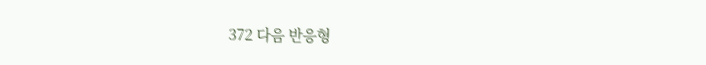372 다음 반응형